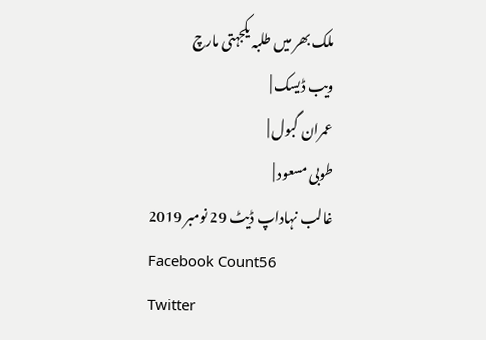ملک بھر میں طلبہ یکجہتی مارچ
ویب ڈیسک |
عمران گبول |
طوبی مسعود |
غالب نہاداپ ڈیٹ 29 نومبر 2019
Facebook Count56
Twitter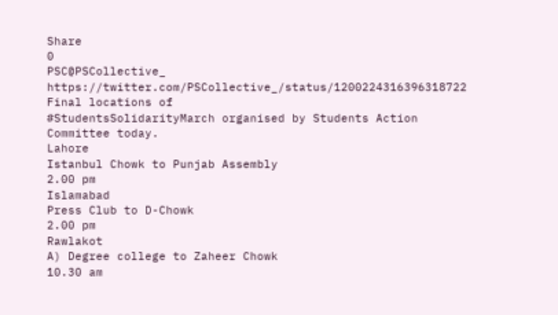Share
0
PSC@PSCollective_
https://twitter.com/PSCollective_/status/1200224316396318722
Final locations of
#StudentsSolidarityMarch organised by Students Action Committee today.
Lahore
Istanbul Chowk to Punjab Assembly
2.00 pm
Islamabad
Press Club to D-Chowk
2.00 pm
Rawlakot
A) Degree college to Zaheer Chowk
10.30 am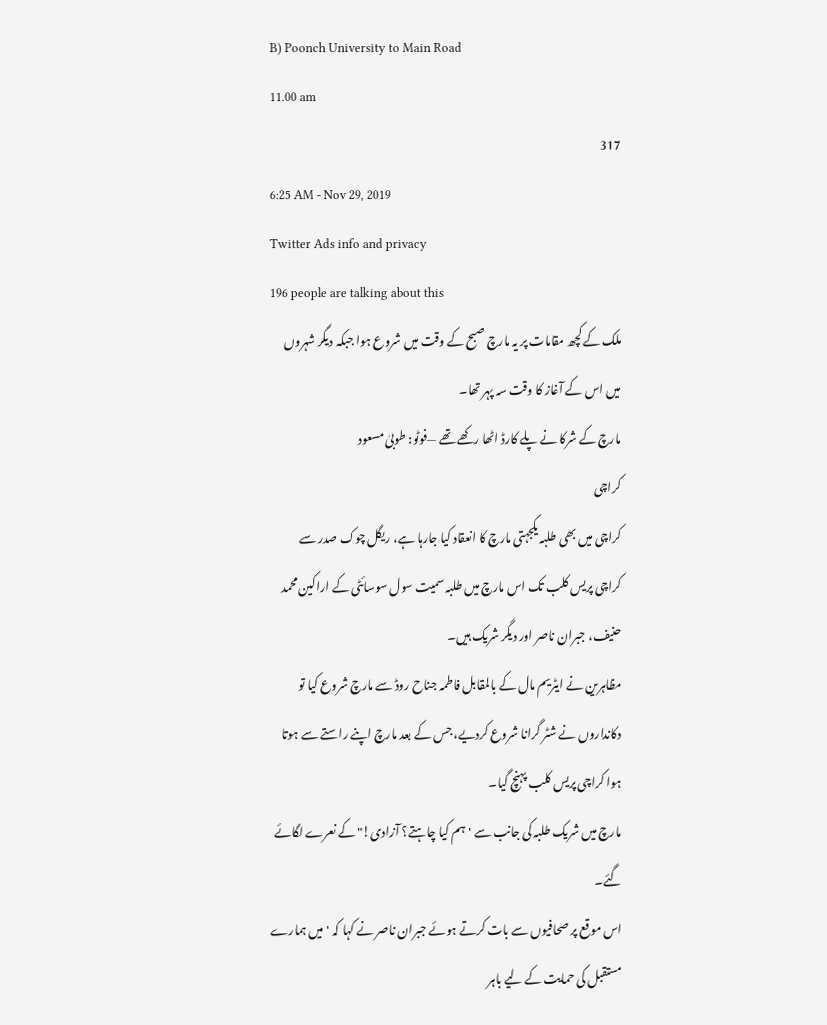B) Poonch University to Main Road
11.00 am
317
6:25 AM - Nov 29, 2019
Twitter Ads info and privacy
196 people are talking about this
ملک کے کچھ مقامات پر یہ مارچ صبح کے وقت میں شروع ہوا جبکہ دیگر شہروں میں اس کے آغاز کا وقت سہ پہر تھا۔
مارچ کے شرکا نے پلے کارڈ اٹھا رکھے تھے —فوٹو: طوبیٰ مسعود
کراچی
کراچی میں بھی طلبہ یکجہتی مارچ کا انعقاد کیا جارہا ہے، ریگل چوک صدر سے کراچی پریس کلب تک اس مارچ میں طلبہ سمیت سول سوسائٹی کے اراکین محمد حنیف، جبران ناصر اور دیگر شریک ہیں۔
مظاہرین نے ایٹریم مال کے بالمقابل فاطمہ جناح روڈ سے مارچ شروع کیا تو دکانداروں نے شٹر گرانا شروع کردیے، جس کے بعد مارچ اپنے راستے سے ہوتا ہوا کراچی پریس کلب پہنچ گیا۔
مارچ میں شریک طلبہ کی جانب سے 'ہم کیا چاہتے؟ آزادی!" کے نعرے لگائے گئے۔
اس موقع پر صحافیوں سے بات کرتے ہوئے جبران ناصر نے کہا کہ 'میں ہمارے مستقبل کی حمایت کے لیے باہر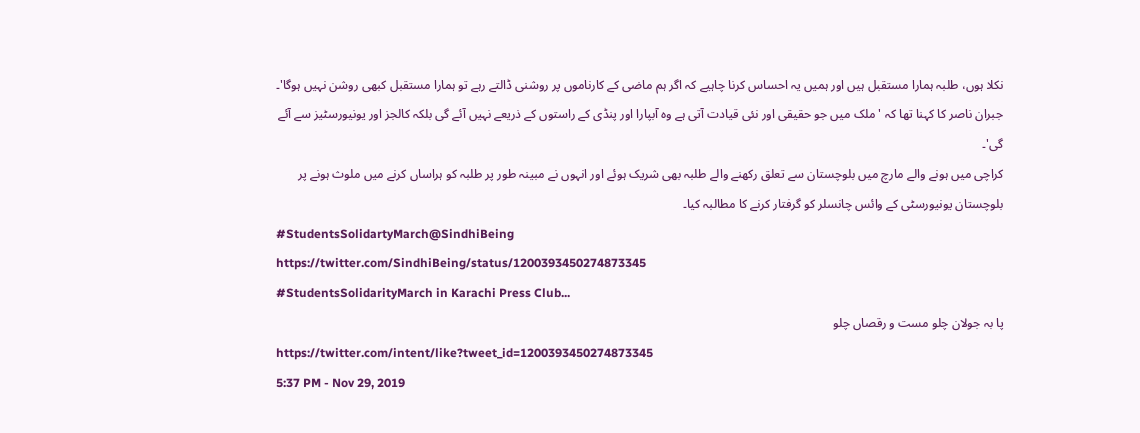نکلا ہوں، طلبہ ہمارا مستقبل ہیں اور ہمیں یہ احساس کرنا چاہیے کہ اگر ہم ماضی کے کارناموں پر روشنی ڈالتے رہے تو ہمارا مستقبل کبھی روشن نہیں ہوگا'۔
جبران ناصر کا کہنا تھا کہ 'ملک میں جو حقیقی اور نئی قیادت آتی ہے وہ آبپارا اور پنڈی کے راستوں کے ذریعے نہیں آئے گی بلکہ کالجز اور یونیورسٹیز سے آئے گی'۔
کراچی میں ہونے والے مارچ میں بلوچستان سے تعلق رکھنے والے طلبہ بھی شریک ہوئے اور انہوں نے مبینہ طور پر طلبہ کو ہراساں کرنے میں ملوث ہونے پر بلوچستان یونیورسٹی کے وائس چانسلر کو گرفتار کرنے کا مطالبہ کیا۔
#StudentsSolidartyMarch@SindhiBeing
https://twitter.com/SindhiBeing/status/1200393450274873345
#StudentsSolidarityMarch in Karachi Press Club...
پا بہ جولان چلو مست و رقصاں چلو
https://twitter.com/intent/like?tweet_id=1200393450274873345
5:37 PM - Nov 29, 2019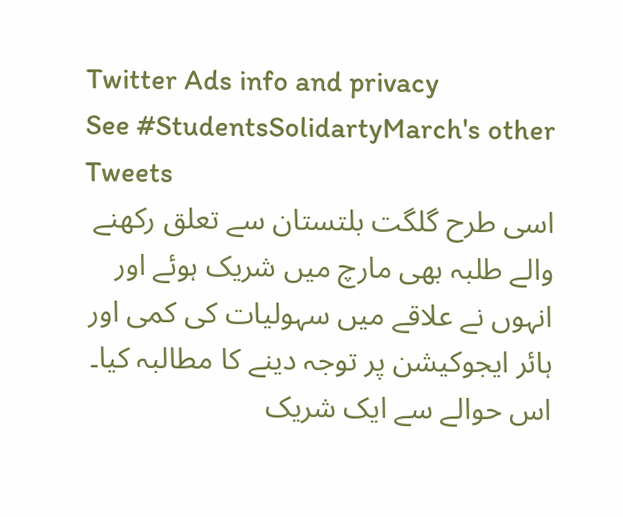Twitter Ads info and privacy
See #StudentsSolidartyMarch's other Tweets
اسی طرح گلگت بلتستان سے تعلق رکھنے والے طلبہ بھی مارچ میں شریک ہوئے اور انہوں نے علاقے میں سہولیات کی کمی اور ہائر ایجوکیشن پر توجہ دینے کا مطالبہ کیا۔
اس حوالے سے ایک شریک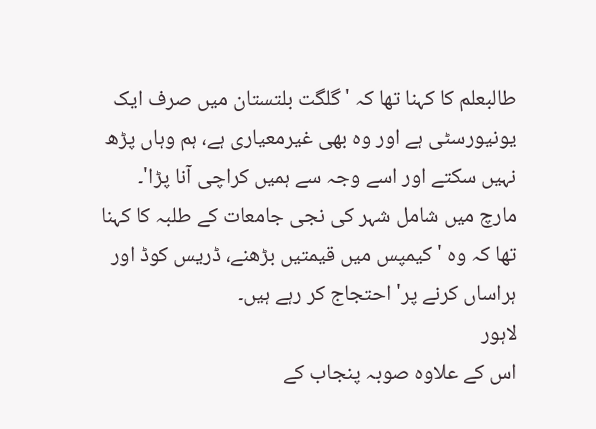طالبعلم کا کہنا تھا کہ 'گلگت بلتستان میں صرف ایک یونیورسٹی ہے اور وہ بھی غیرمعیاری ہے، ہم وہاں پڑھ نہیں سکتے اور اسے وجہ سے ہمیں کراچی آنا پڑا'۔
مارچ میں شامل شہر کی نجی جامعات کے طلبہ کا کہنا تھا کہ وہ 'کیمپس میں قیمتیں بڑھنے، ڈریس کوڈ اور ہراساں کرنے پر' احتجاج کر رہے ہیں۔
لاہور
اس کے علاوہ صوبہ پنجاب کے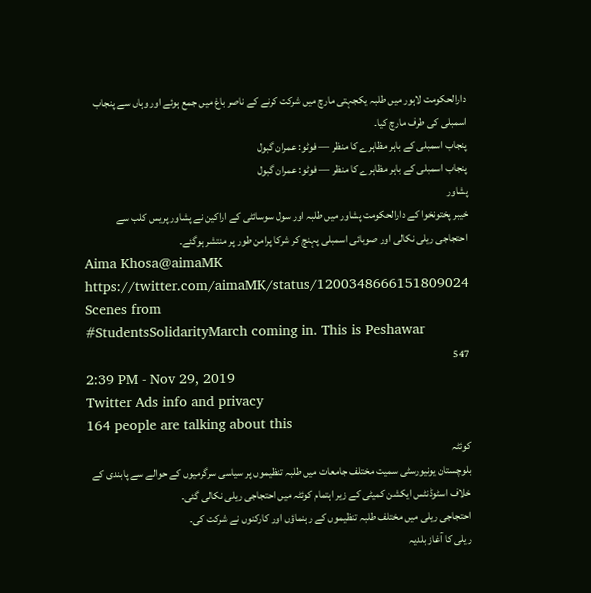دارالحکومت لاہور میں طلبہ یکجہتی مارچ میں شرکت کرنے کے ناصر باغ میں جمع ہوئے اور وہاں سے پنجاب اسمبلی کی طرف مارچ کیا۔
پنجاب اسمبلی کے باہر مظاہرے کا منظر — فوٹو: عمران گبول
پنجاب اسمبلی کے باہر مظاہرے کا منظر — فوٹو: عمران گبول
پشاور
خیبر پختونخوا کے دارالحکومت پشاور میں طلبہ اور سول سوسائٹی کے اراکین نے پشاور پریس کلب سے احتجاجی ریلی نکالی اور صوبائی اسمبلی پہنچ کر شرکا پرامن طور پر منتشر ہوگئے۔
Aima Khosa@aimaMK
https://twitter.com/aimaMK/status/1200348666151809024
Scenes from
#StudentsSolidarityMarch coming in. This is Peshawar
547
2:39 PM - Nov 29, 2019
Twitter Ads info and privacy
164 people are talking about this
کوئٹہ
بلوچستان یونیورسٹی سمیت مختلف جامعات میں طلبہ تنظیموں پر سیاسی سرگرمیوں کے حوالے سے پابندی کے خلاف اسٹوڈنٹس ایکشن کمیٹی کے زیر اہتمام کوئٹہ میں احتجاجی ریلی نکالی گئی۔
احتجاجی ریلی میں مختلف طلبہ تنظیموں کے رہنماؤں اور کارکنوں نے شرکت کی۔
ریلی کا آغاز بلدیہ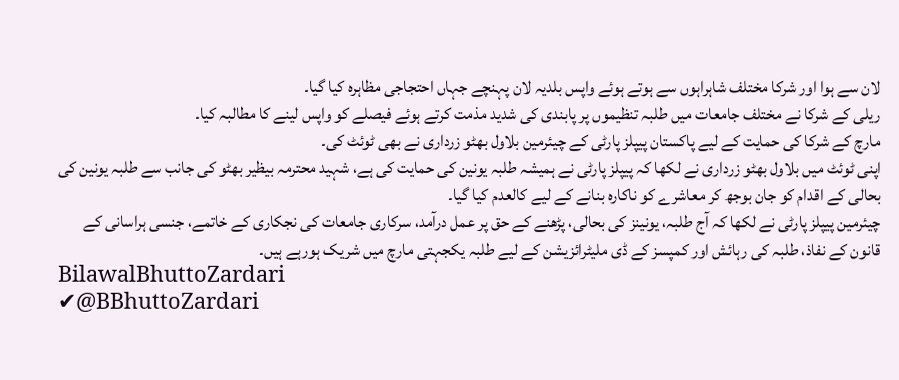لان سے ہوا اور شرکا مختلف شاہراہوں سے ہوتے ہوئے واپس بلدیہ لان پہنچے جہاں احتجاجی مظاہرہ کیا گیا۔
ریلی کے شرکا نے مختلف جامعات میں طلبہ تنظیموں پر پابندی کی شدید مذمت کرتے ہوئے فیصلے کو واپس لینے کا مطالبہ کیا۔
مارچ کے شرکا کی حمایت کے لیے پاکستان پیپلز پارٹی کے چیئرمین بلاول بھٹو زرداری نے بھی ٹوئٹ کی۔
اپنی ٹوئٹ میں بلاول بھٹو زرداری نے لکھا کہ پیپلز پارٹی نے ہمیشہ طلبہ یونین کی حمایت کی ہے، شہید محترمہ بیظیر بھٹو کی جانب سے طلبہ یونین کی بحالی کے اقدام کو جان بوجھ کر معاشرے کو ناکارہ بنانے کے لیے کالعدم کیا گیا۔
چیئرمین پیپلز پارٹی نے لکھا کہ آج طلبہ، یونینز کی بحالی، پڑھنے کے حق پر عمل درآمد، سرکاری جامعات کی نجکاری کے خاتمے، جنسی ہراسانی کے قانون کے نفاذ، طلبہ کی رہائش اور کمپسز کے ڈی ملیٹرائزیشن کے لیے طلبہ یکجہتی مارچ میں شریک ہورہے ہیں۔
BilawalBhuttoZardari
✔@BBhuttoZardari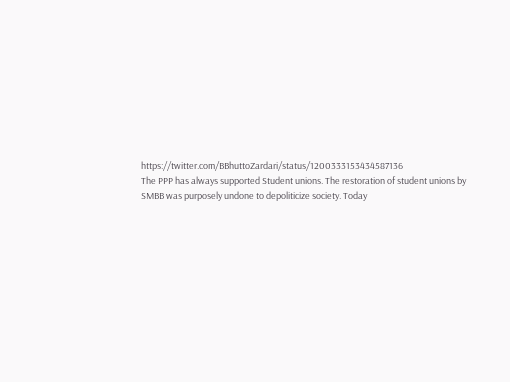https://twitter.com/BBhuttoZardari/status/1200333153434587136
The PPP has always supported Student unions. The restoration of student unions by SMBB was purposely undone to depoliticize society. Today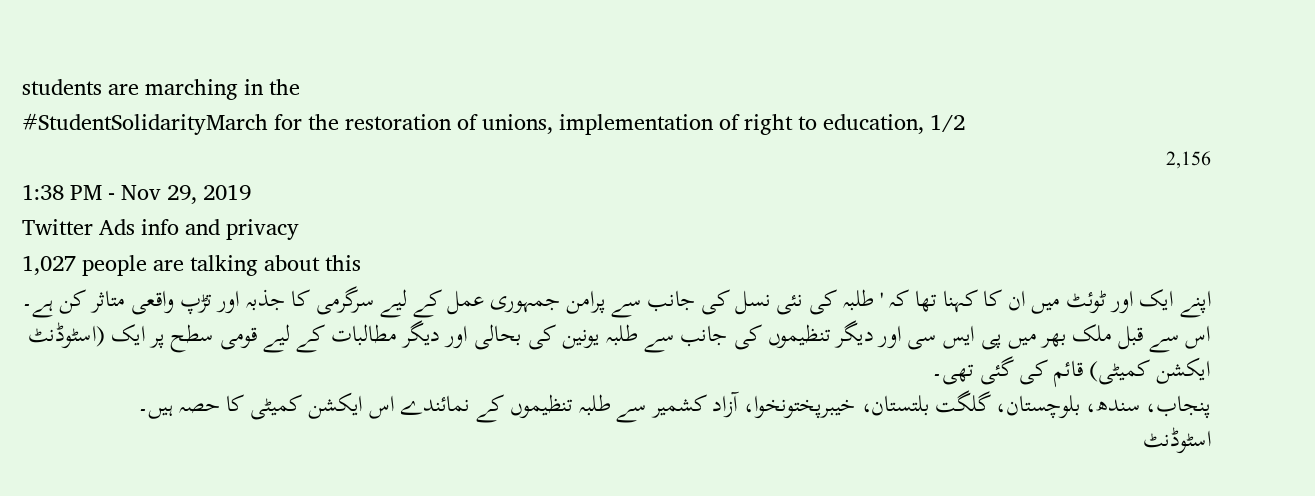students are marching in the
#StudentSolidarityMarch for the restoration of unions, implementation of right to education, 1/2
2,156
1:38 PM - Nov 29, 2019
Twitter Ads info and privacy
1,027 people are talking about this
اپنے ایک اور ٹوئٹ میں ان کا کہنا تھا کہ 'طلبہ کی نئی نسل کی جانب سے پرامن جمہوری عمل کے لیے سرگرمی کا جذبہ اور تڑپ واقعی متاثر کن ہے۔
اس سے قبل ملک بھر میں پی ایس سی اور دیگر تنظیموں کی جانب سے طلبہ یونین کی بحالی اور دیگر مطالبات کے لیے قومی سطح پر ایک (اسٹوڈنٹ ایکشن کمیٹی) قائم کی گئی تھی۔
پنجاب، سندھ، بلوچستان، گلگت بلتستان، خیبرپختونخوا، آزاد کشمیر سے طلبہ تنظیموں کے نمائندے اس ایکشن کمیٹی کا حصہ ہیں۔
اسٹوڈنٹ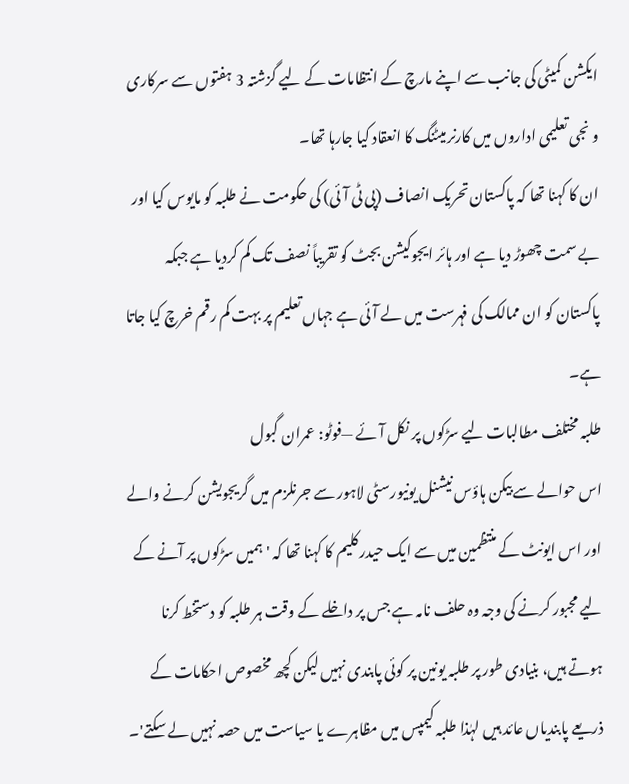ایکشن کمیٹی کی جانب سے اپنے مارچ کے انتظامات کے لیے گزشتہ 3 ہفتوں سے سرکاری و نجی تعلیمی اداروں میں کارنر میٹنگ کا انعقاد کیا جارہا تھا۔
ان کا کہنا تھا کہ پاکستان تحریک انصاف (پی ٹی آئی) کی حکومت نے طلبہ کو مایوس کیا اور بے سمت چھوڑ دیا ہے اور ہائر ایجوکیشن بجٹ کو تقریباً نصف تک کم کردیا ہے جبکہ پاکستان کو ان ممالک کی فہرست میں لے آئی ہے جہاں تعلیم پر بہت کم رقم خرچ کیا جاتا ہے۔
طلبہ مختلف مطالبات لیے سڑکوں پر نکل آئے —فوٹو: عمران گبول
اس حوالے سے بیکن ہاؤس نیشنل یونیورسٹی لاہور سے جرنلزم میں گریجویشن کرنے والے اور اس ایونٹ کے منتظمین میں سے ایک حیدر کلیم کا کہنا تھا کہ 'ہمیں سڑکوں پر آنے کے لیے مجبور کرنے کی وجہ وہ حلف نامہ ہے جس پر داخلے کے وقت ہر طلبہ کو دستخط کرنا ہوتے ہیں، بنیادی طور پر طلبہ یونین پر کوئی پابندی نہیں لیکن کچھ مخصوص احکامات کے ذریعے پابندیاں عائد ہیں لہٰذا طلبہ کیمپس میں مظاہرے یا سیاست میں حصہ نہیں لے سکتے'۔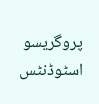پروگریسو اسٹوڈنٹس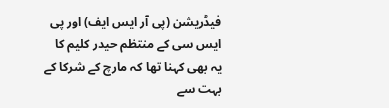فیڈریشن (پی آر ایس ایف) اور پی ایس سی کے منتظم حیدر کلیم کا یہ بھی کہنا تھا کہ مارچ کے شرکا کے بہت سے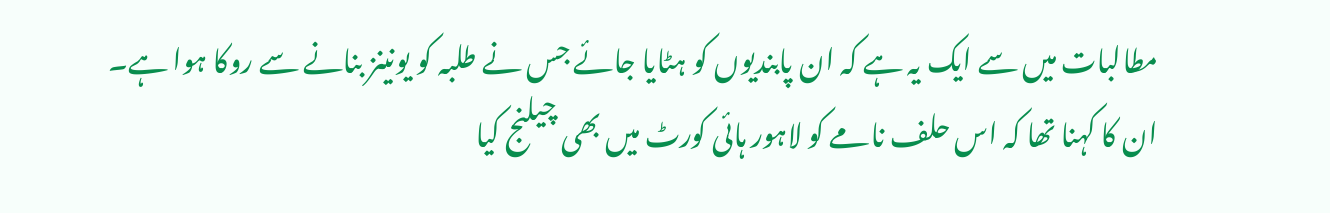مطالبات میں سے ایک یہ ہے کہ ان پابندیوں کو ہٹایا جائے جس نے طلبہ کو یونینز بنانے سے روکا ہوا ہے۔
ان کا کہنا تھا کہ اس حلف نامے کو لاہور ہائی کورٹ میں بھی چیلنج کیا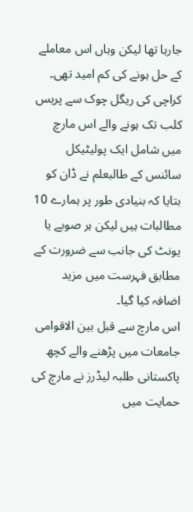جارہا تھا لیکن وہاں اس معاملے کے حل ہونے کی کم امید تھی۔
کراچی کی ریگل چوک سے پریس کلب تک ہونے والے اس مارچ میں شامل ایک پولیٹیکل سائنس کے طالبعلم نے ڈان کو بتایا کہ بنیادی طور پر ہمارے 10 مطالبات ہیں لیکن ہر صوبے یا یونٹ کی جانب سے ضرورت کے مطابق فہرست میں مزید اضافہ کیا گیا۔
اس مارچ سے قبل بین الاقوامی جامعات میں پڑھنے والے کچھ پاکستانی طلبہ لیڈرز نے مارچ کی حمایت میں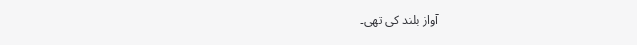آواز بلند کی تھی۔